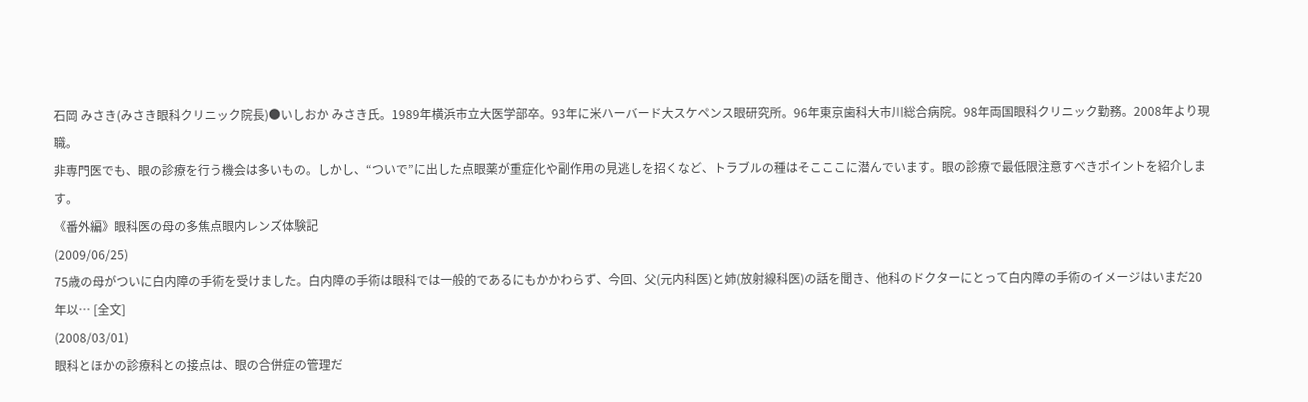石岡 みさき(みさき眼科クリニック院長)●いしおか みさき氏。1989年横浜市立大医学部卒。93年に米ハーバード大スケペンス眼研究所。96年東京歯科大市川総合病院。98年両国眼科クリニック勤務。2008年より現職。
非専門医でも、眼の診療を行う機会は多いもの。しかし、“ついで”に出した点眼薬が重症化や副作用の見逃しを招くなど、トラブルの種はそこここに潜んでいます。眼の診療で最低限注意すべきポイントを紹介します。
《番外編》眼科医の母の多焦点眼内レンズ体験記
(2009/06/25)
75歳の母がついに白内障の手術を受けました。白内障の手術は眼科では一般的であるにもかかわらず、今回、父(元内科医)と姉(放射線科医)の話を聞き、他科のドクターにとって白内障の手術のイメージはいまだ20年以… [全文]
(2008/03/01)
眼科とほかの診療科との接点は、眼の合併症の管理だ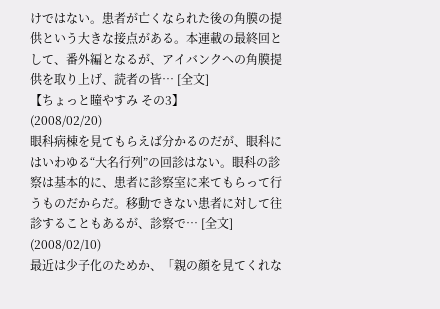けではない。患者が亡くなられた後の角膜の提供という大きな接点がある。本連載の最終回として、番外編となるが、アイバンクへの角膜提供を取り上げ、読者の皆… [全文]
【ちょっと瞳やすみ その3】
(2008/02/20)
眼科病棟を見てもらえば分かるのだが、眼科にはいわゆる“大名行列”の回診はない。眼科の診察は基本的に、患者に診察室に来てもらって行うものだからだ。移動できない患者に対して往診することもあるが、診察で… [全文]
(2008/02/10)
最近は少子化のためか、「親の顔を見てくれな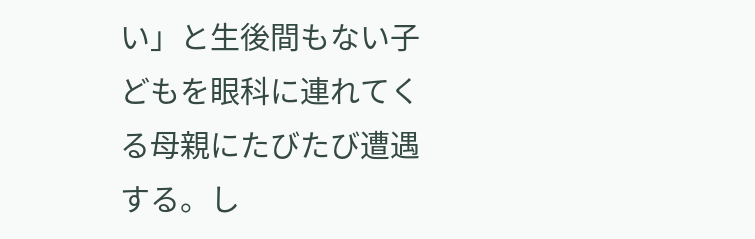い」と生後間もない子どもを眼科に連れてくる母親にたびたび遭遇する。し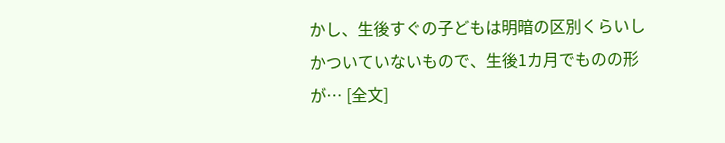かし、生後すぐの子どもは明暗の区別くらいしかついていないもので、生後1カ月でものの形が… [全文]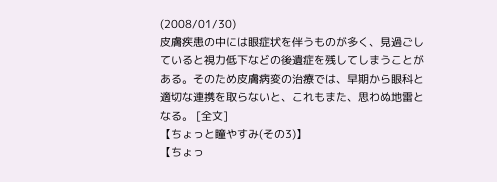(2008/01/30)
皮膚疾患の中には眼症状を伴うものが多く、見過ごしていると視力低下などの後遺症を残してしまうことがある。そのため皮膚病変の治療では、早期から眼科と適切な連携を取らないと、これもまた、思わぬ地雷となる。 [全文]
【ちょっと瞳やすみ(その3)】
【ちょっ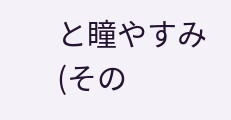と瞳やすみ(その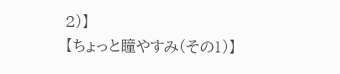2)】
【ちょっと瞳やすみ(その1)】